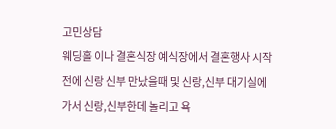고민상담
웨딩홀 이나 결혼식장 예식장에서 결혼행사 시작전에 신랑 신부 만났을때 및 신랑,신부 대기실에 가서 신랑,신부한데 놀리고 욕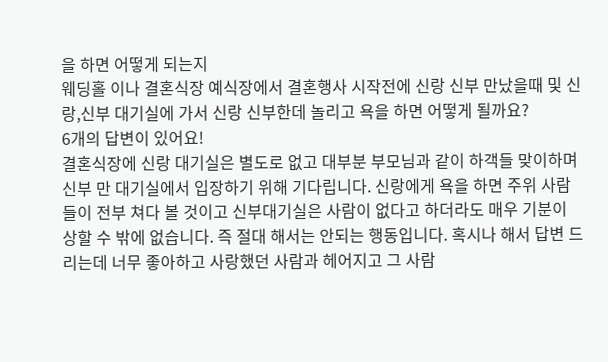을 하면 어떻게 되는지
웨딩홀 이나 결혼식장 예식장에서 결혼행사 시작전에 신랑 신부 만났을때 및 신랑,신부 대기실에 가서 신랑 신부한데 놀리고 욕을 하면 어떻게 될까요?
6개의 답변이 있어요!
결혼식장에 신랑 대기실은 별도로 없고 대부분 부모님과 같이 하객들 맞이하며 신부 만 대기실에서 입장하기 위해 기다립니다. 신랑에게 욕을 하면 주위 사람들이 전부 쳐다 볼 것이고 신부대기실은 사람이 없다고 하더라도 매우 기분이 상할 수 밖에 없습니다. 즉 절대 해서는 안되는 행동입니다. 혹시나 해서 답변 드리는데 너무 좋아하고 사랑했던 사람과 헤어지고 그 사람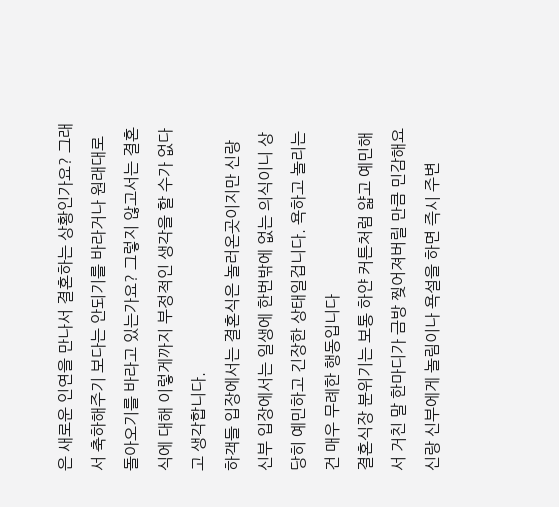은 새로운 인연을 만나서 결혼하는 상황인가요? 그래서 축하해주기 보다는 안되기를 바라거나 원래대로 돌아오기를 바라고 있는가요? 그렇지 않고서는 결혼식에 대해 이렇게까지 부정적인 생각을 할 수가 없다고 생각합니다.
하객들 입장에서는 결혼식은 놀러온곳이지만 신랑 신부 입장에서는 일생에 한번밖에 없는 의식이니 상당히 예민하고 긴장한 상태일겁니다. 욕하고 놀리는건 매우 무례한 행동입니다
결혼식장 분위기는 보통 하얀 커튼처럼 얇고 예민해서 거친 말 한마디가 금방 찢어져버릴 만큼 민감해요
신랑 신부에게 놀림이나 욕설을 하면 즉시 주변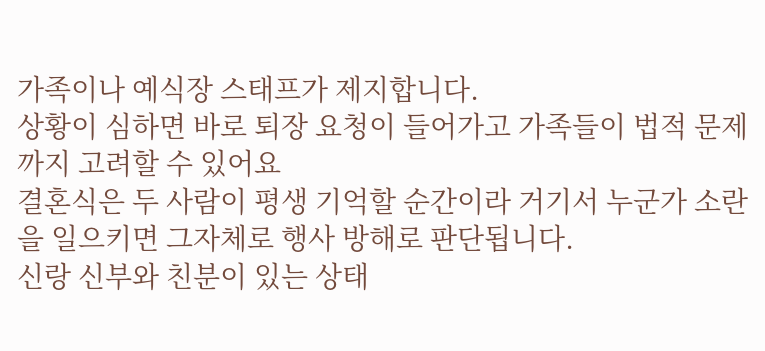가족이나 예식장 스태프가 제지합니다.
상황이 심하면 바로 퇴장 요청이 들어가고 가족들이 법적 문제까지 고려할 수 있어요
결혼식은 두 사람이 평생 기억할 순간이라 거기서 누군가 소란을 일으키면 그자체로 행사 방해로 판단됩니다.
신랑 신부와 친분이 있는 상태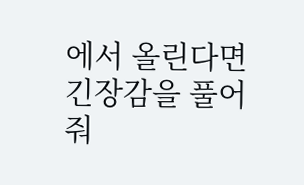에서 올린다면 긴장감을 풀어줘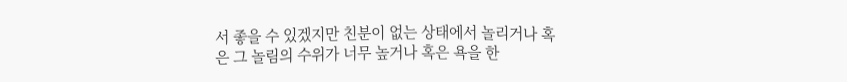서 좋을 수 있겠지만 친분이 없는 상태에서 놀리거나 혹은 그 놀림의 수위가 너무 높거나 혹은 욕을 한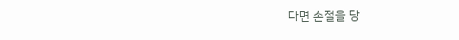다면 손절을 당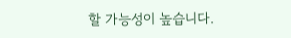할 가능성이 높습니다.